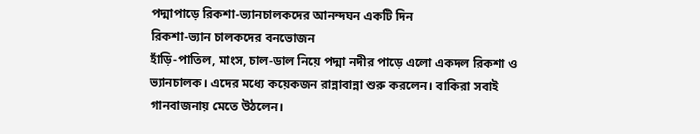পদ্মাপাড়ে রিকশা-ভ্যানচালকদের আনন্দঘন একটি দিন
রিকশা-ভ্যান চালকদের বনভোজন
হাঁড়ি-পাতিল, মাংস, চাল-ডাল নিয়ে পদ্মা নদীর পাড়ে এলো একদল রিকশা ও ভ্যানচালক। এদের মধ্যে কয়েকজন রান্নাবান্না শুরু করলেন। বাকিরা সবাই গানবাজনায় মেতে উঠলেন।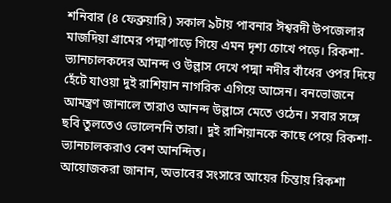শনিবার (৪ ফেব্রুয়ারি) সকাল ৯টায় পাবনার ঈশ্বরদী উপজেলার মাজদিয়া গ্রামের পদ্মাপাড়ে গিয়ে এমন দৃশ্য চোখে পড়ে। রিকশা-ভ্যানচালকদের আনন্দ ও উল্লাস দেখে পদ্মা নদীর বাঁধের ওপর দিয়ে হেঁটে যাওয়া দুই রাশিয়ান নাগরিক এগিয়ে আসেন। বনভোজনে আমন্ত্রণ জানালে তারাও আনন্দ উল্লাসে মেতে ওঠেন। সবার সঙ্গে ছবি তুলতেও ভোলেননি তারা। দুই রাশিয়ানকে কাছে পেয়ে রিকশা-ভ্যানচালকরাও বেশ আনন্দিত।
আয়োজকরা জানান, অভাবের সংসারে আয়ের চিন্তায় রিকশা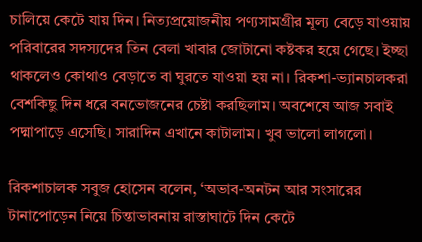চালিয়ে কেটে যায় দিন। নিত্যপ্রয়োজনীয় পণ্যসামগ্রীর মূল্য বেড়ে যাওয়ায় পরিবারের সদস্যদের তিন বেলা খাবার জোটানো কষ্টকর হয়ে গেছে। ইচ্ছা থাকলেও কোথাও বেড়াতে বা ঘুরতে যাওয়া হয় না। রিকশা-ভ্যানচালকরা বেশকিছু দিন ধরে বনভোজনের চেষ্টা করছিলাম। অবশেষে আজ সবাই পদ্মাপাড়ে এসেছি। সারাদিন এখানে কাটালাম। খুব ভালো লাগলো।

রিকশাচালক সবুজ হোসেন বলেন, ‘অভাব-অনটন আর সংসারের টানাপোড়েন নিয়ে চিন্তাভাবনায় রাস্তাঘাটে দিন কেটে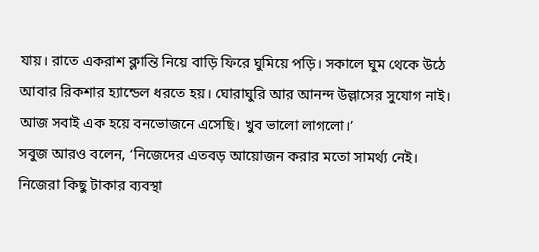যায়। রাতে একরাশ ক্লান্তি নিয়ে বাড়ি ফিরে ঘুমিয়ে পড়ি। সকালে ঘুম থেকে উঠে আবার রিকশার হ্যান্ডেল ধরতে হয়। ঘোরাঘুরি আর আনন্দ উল্লাসের সুযোগ নাই। আজ সবাই এক হয়ে বনভোজনে এসেছি। খুব ভালো লাগলো।’
সবুজ আরও বলেন, ‘নিজেদের এতবড় আয়োজন করার মতো সামর্থ্য নেই। নিজেরা কিছু টাকার ব্যবস্থা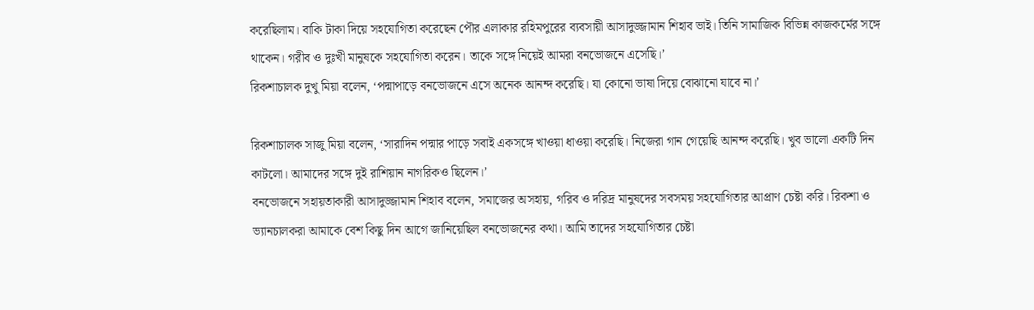করেছিলাম। বাকি টাকা দিয়ে সহযোগিতা করেছেন পৌর এলাকার রহিমপুরের ব্যবসায়ী আসাদুজ্জামান শিহাব ভাই। তিনি সামাজিক বিভিন্ন কাজকর্মের সঙ্গে থাকেন। গরীব ও দুঃখী মানুষকে সহযোগিতা করেন। তাকে সঙ্গে নিয়েই আমরা বনভোজনে এসেছি।’
রিকশাচালক দুখু মিয়া বলেন, ‘পদ্মাপাড়ে বনভোজনে এসে অনেক আনন্দ করেছি। যা কোনো ভাষা দিয়ে বোঝানো যাবে না।’

রিকশাচালক সাজু মিয়া বলেন, ‘সারাদিন পদ্মার পাড়ে সবাই একসঙ্গে খাওয়া ধাওয়া করেছি। নিজেরা গান গেয়েছি আনন্দ করেছি। খুব ভালো একটি দিন কাটলো। আমাদের সঙ্গে দুই রাশিয়ান নাগরিকও ছিলেন।’
বনভোজনে সহায়তাকারী আসাদুজ্জামান শিহাব বলেন, সমাজের অসহায়, গরিব ও দরিদ্র মানুষদের সবসময় সহযোগিতার আপ্রাণ চেষ্টা করি। রিকশা ও ভ্যানচালকরা আমাকে বেশ কিছু দিন আগে জানিয়েছিল বনভোজনের কথা। আমি তাদের সহযোগিতার চেষ্টা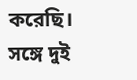করেছি। সঙ্গে দুই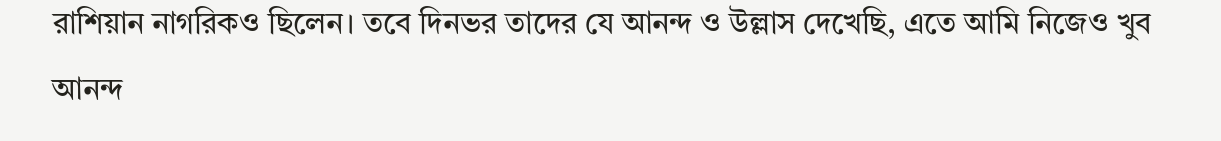রাশিয়ান নাগরিকও ছিলেন। তবে দিনভর তাদের যে আনন্দ ও উল্লাস দেখেছি, এতে আমি নিজেও খুব আনন্দ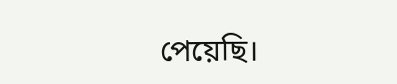পেয়েছি।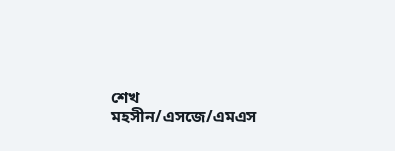শেখ মহসীন/এসজে/এমএস